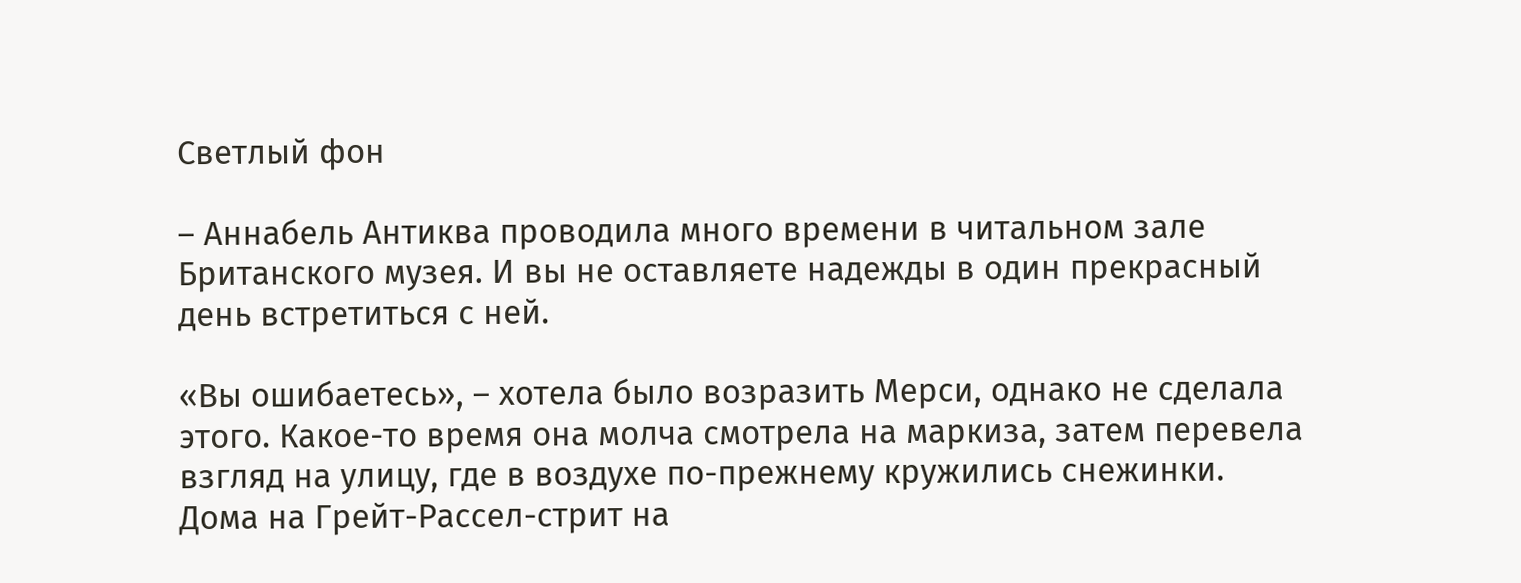Светлый фон

– Аннабель Антиква проводила много времени в читальном зале Британского музея. И вы не оставляете надежды в один прекрасный день встретиться с ней.

«Вы ошибаетесь», – хотела было возразить Мерси, однако не сделала этого. Какое-то время она молча смотрела на маркиза, затем перевела взгляд на улицу, где в воздухе по-прежнему кружились снежинки. Дома на Грейт-Рассел-стрит на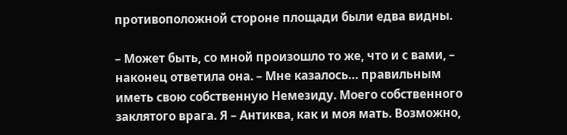противоположной стороне площади были едва видны.

– Может быть, со мной произошло то же, что и с вами, – наконец ответила она. – Мне казалось… правильным иметь свою собственную Немезиду. Моего собственного заклятого врага. Я – Антиква, как и моя мать. Возможно,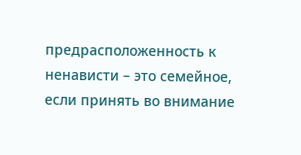предрасположенность к ненависти – это семейное, если принять во внимание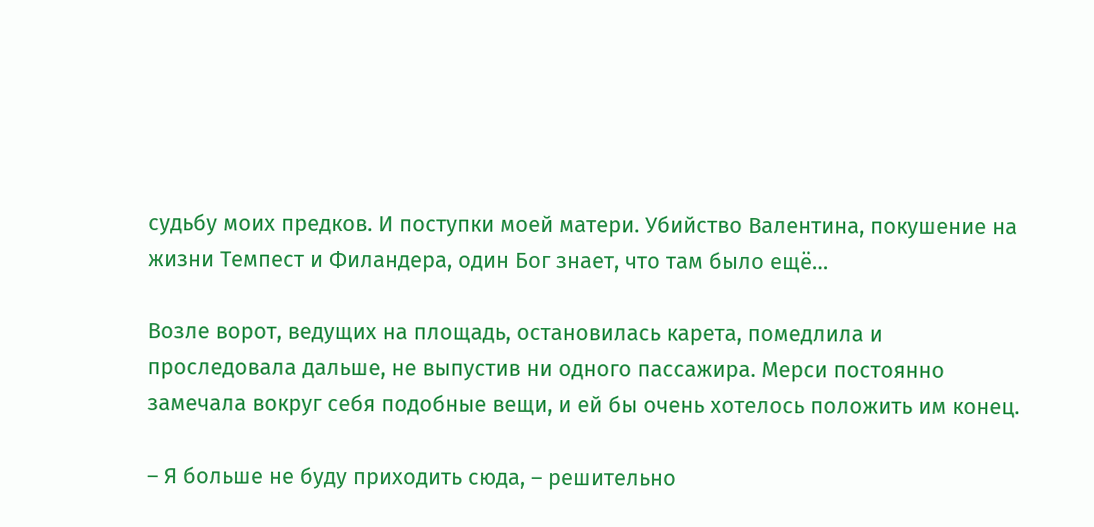судьбу моих предков. И поступки моей матери. Убийство Валентина, покушение на жизни Темпест и Филандера, один Бог знает, что там было ещё…

Возле ворот, ведущих на площадь, остановилась карета, помедлила и проследовала дальше, не выпустив ни одного пассажира. Мерси постоянно замечала вокруг себя подобные вещи, и ей бы очень хотелось положить им конец.

– Я больше не буду приходить сюда, – решительно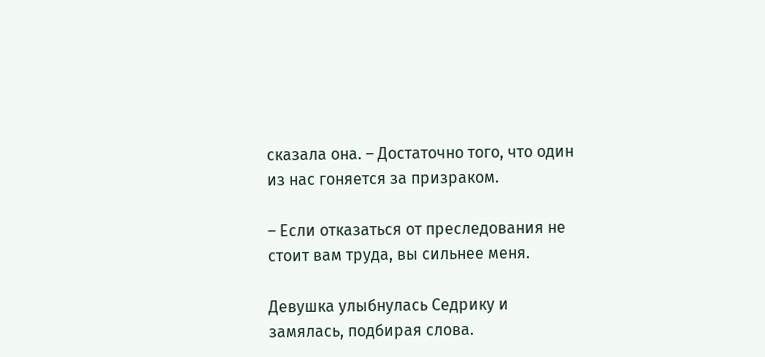сказала она. – Достаточно того, что один из нас гоняется за призраком.

– Если отказаться от преследования не стоит вам труда, вы сильнее меня.

Девушка улыбнулась Седрику и замялась, подбирая слова.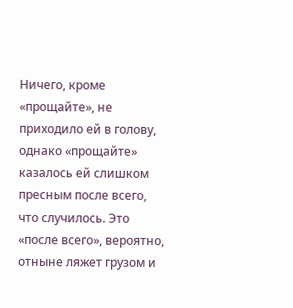Ничего, кроме «прощайте», не приходило ей в голову, однако «прощайте» казалось ей слишком пресным после всего, что случилось. Это «после всего», вероятно, отныне ляжет грузом и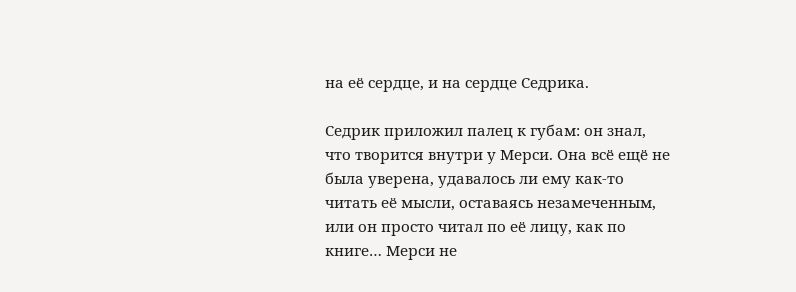на её сердце, и на сердце Седрика.

Седрик приложил палец к губам: он знал, что творится внутри у Мерси. Она всё ещё не была уверена, удавалось ли ему как-то читать её мысли, оставаясь незамеченным, или он просто читал по её лицу, как по книге… Мерси не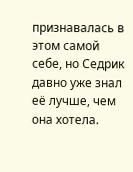признавалась в этом самой себе, но Седрик давно уже знал её лучше, чем она хотела.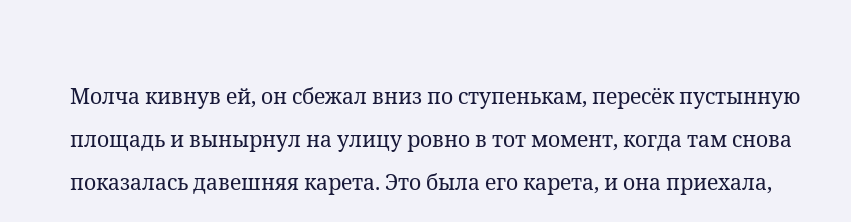Молча кивнув ей, он сбежал вниз по ступенькам, пересёк пустынную площадь и вынырнул на улицу ровно в тот момент, когда там снова показалась давешняя карета. Это была его карета, и она приехала,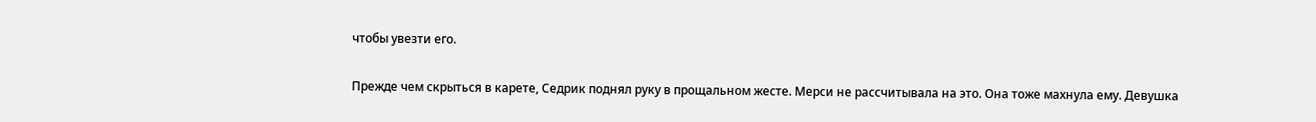чтобы увезти его.

Прежде чем скрыться в карете, Седрик поднял руку в прощальном жесте. Мерси не рассчитывала на это. Она тоже махнула ему. Девушка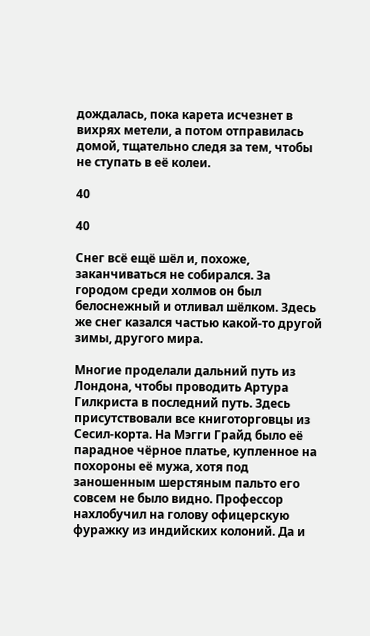дождалась, пока карета исчезнет в вихрях метели, а потом отправилась домой, тщательно следя за тем, чтобы не ступать в её колеи.

40

40

Снег всё ещё шёл и, похоже, заканчиваться не собирался. За городом среди холмов он был белоснежный и отливал шёлком. Здесь же снег казался частью какой-то другой зимы, другого мира.

Многие проделали дальний путь из Лондона, чтобы проводить Артура Гилкриста в последний путь. Здесь присутствовали все книготорговцы из Сесил-корта. На Мэгги Грайд было её парадное чёрное платье, купленное на похороны её мужа, хотя под заношенным шерстяным пальто его совсем не было видно. Профессор нахлобучил на голову офицерскую фуражку из индийских колоний. Да и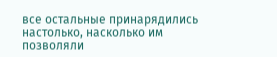все остальные принарядились настолько, насколько им позволяли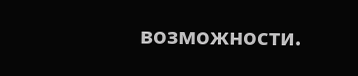возможности.